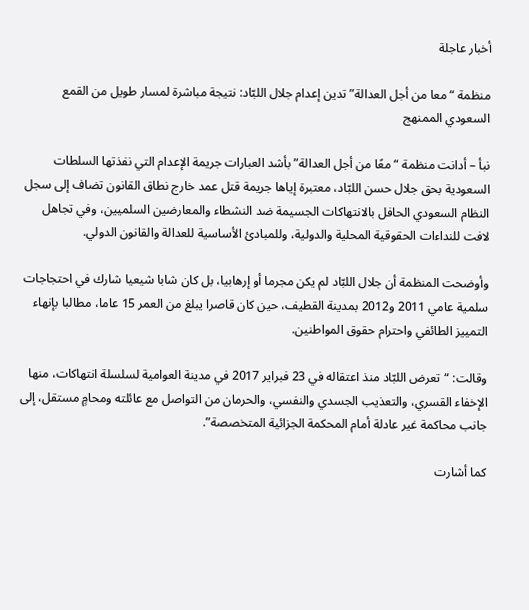أخبار عاجلة

منظمة “معا من أجل العدالة” تدين إعدام جلال اللبّاد: نتيجة مباشرة لمسار طويل من القمع السعودي الممنهج

نبأ – أدانت منظمة “معًا من أجل العدالة” بأشد العبارات جريمة الإعدام التي نفذتها السلطات السعودية بحق جلال حسن اللبّاد، معتبرة إياها جريمة قتل عمد خارج نطاق القانون تضاف إلى سجل النظام السعودي الحافل بالانتهاكات الجسيمة ضد النشطاء والمعارضين السلميين، وفي تجاهل لافت للنداءات الحقوقية المحلية والدولية، وللمبادئ الأساسية للعدالة والقانون الدولي.

وأوضحت المنظمة أن جلال اللبّاد لم يكن مجرما أو إرهابيا، بل كان شابا شيعيا شارك في احتجاجات سلمية عامي 2011 و2012 بمدينة القطيف، حين كان قاصرا يبلغ من العمر 15 عاما، مطالبا بإنهاء التمييز الطائفي واحترام حقوق المواطنين.

وقالت: “تعرض اللبّاد منذ اعتقاله في 23 فبراير 2017 في مدينة العوامية لسلسلة انتهاكات، منها الإخفاء القسري، والتعذيب الجسدي والنفسي، والحرمان من التواصل مع عائلته ومحامٍ مستقل، إلى جانب محاكمة غير عادلة أمام المحكمة الجزائية المتخصصة”.

كما أشارت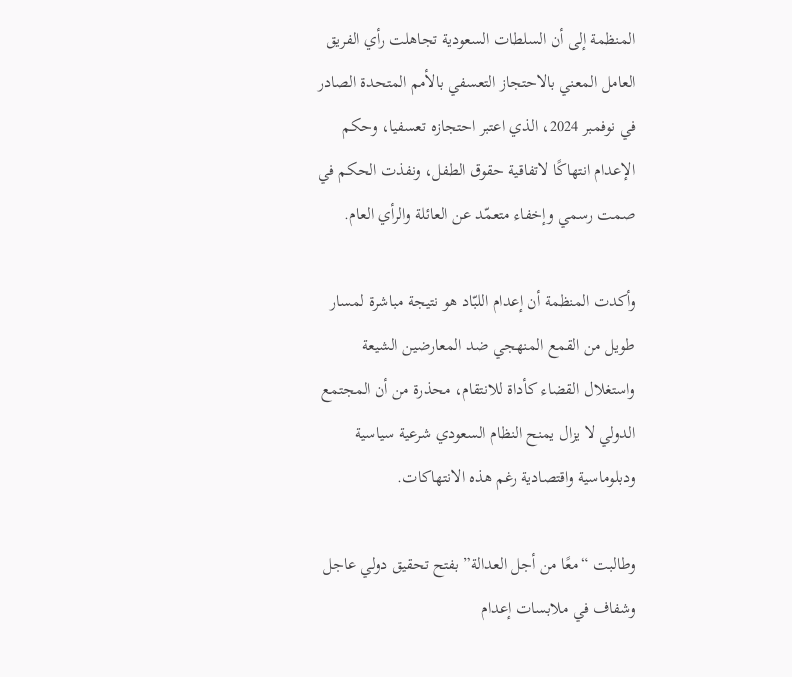المنظمة إلى أن السلطات السعودية تجاهلت رأي الفريق العامل المعني بالاحتجاز التعسفي بالأمم المتحدة الصادر في نوفمبر 2024، الذي اعتبر احتجازه تعسفيا، وحكم الإعدام انتهاكًا لاتفاقية حقوق الطفل، ونفذت الحكم في صمت رسمي وإخفاء متعمّد عن العائلة والرأي العام.

وأكدت المنظمة أن إعدام اللبّاد هو نتيجة مباشرة لمسار طويل من القمع المنهجي ضد المعارضين الشيعة واستغلال القضاء كأداة للانتقام، محذرة من أن المجتمع الدولي لا يزال يمنح النظام السعودي شرعية سياسية ودبلوماسية واقتصادية رغم هذه الانتهاكات.

وطالبت “معًا من أجل العدالة” بفتح تحقيق دولي عاجل وشفاف في ملابسات إعدام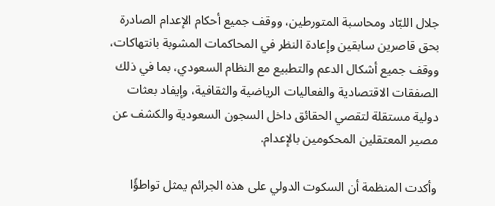جلال اللبّاد ومحاسبة المتورطين، ووقف جميع أحكام الإعدام الصادرة بحق قاصرين سابقين وإعادة النظر في المحاكمات المشوبة بانتهاكات، ووقف جميع أشكال الدعم والتطبيع مع النظام السعودي، بما في ذلك الصفقات الاقتصادية والفعاليات الرياضية والثقافية، وإيفاد بعثات دولية مستقلة لتقصي الحقائق داخل السجون السعودية والكشف عن مصير المعتقلين المحكومين بالإعدام.

وأكدت المنظمة أن السكوت الدولي على هذه الجرائم يمثل تواطؤًا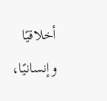أخلاقيًا وإنسانيًا،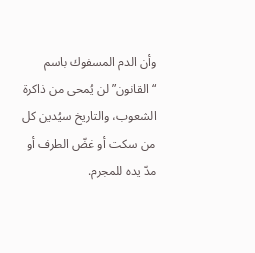وأن الدم المسفوك باسم “القانون” لن يُمحى من ذاكرة الشعوب، والتاريخ سيُدين كل من سكت أو غضّ الطرف أو مدّ يده للمجرم.